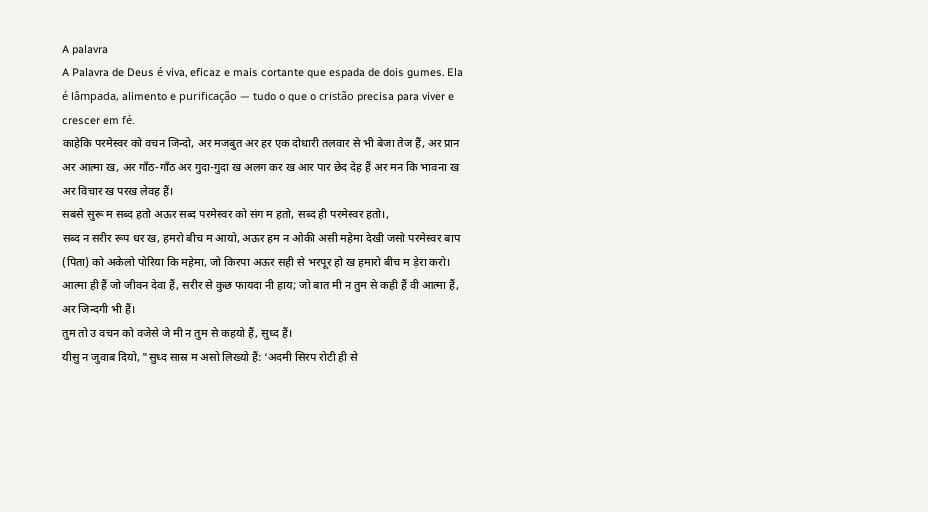A palavra
A Palavra de Deus é viva, eficaz e mais cortante que espada de dois gumes. Ela é lâmpada, alimento e purificação — tudo o que o cristão precisa para viver e crescer em fé.
काहेकि परमेस्वर को वचन जिन्दो, अर मजबुत अर हर एक दोधारी तलवार से भी बेजा तेज हैं, अर प्रान अर आत्मा ख, अर गाँठ-गाँठ अर गुदा-गुदा ख अलग कर ख आर पार छेद देह हैं अर मन कि भावना ख अर विचार ख परख लेवह हैं।
सबसे सुरू म सब्द हतो अऊर सब्द परमेस्वर को संग म हतो, सब्द ही परमेस्वर हतो।,
सब्द न सरीर रूप धर ख, हमरो बीच म आयो, अऊर हम न ओकी असी महेमा देखी जसो परमेस्वर बाप (पिता) को अकेलो पोरिया कि महेमा, जो किरपा अऊर सही से भरपूर हो ख हमारो बीच म ड़ेरा करो।
आत्मा ही हैं जो जीवन देवा हैं, सरीर से कुछ फायदा नी हाय; जो बात मी न तुम से कही हैं वी आत्मा हैं, अर जिन्दगी भी हैं।
तुम तो उ वचन को वजेसे जे मी न तुम से कहयो हैं, सुध्द हैं।
यीसु न जुवाब दियो, "सुध्द सास्र म असो लिख्यो हैं: ‘अदमी सिरप रोटी ही से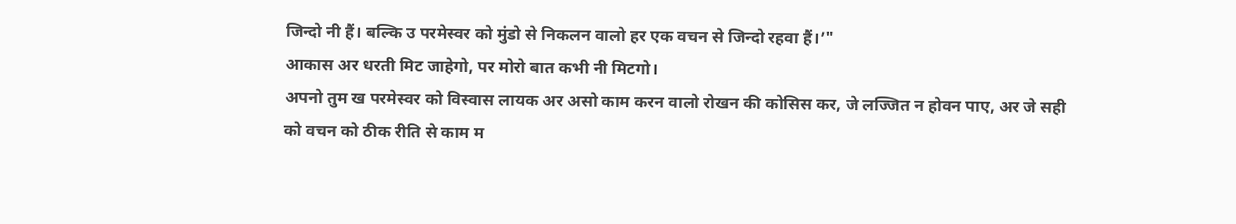जिन्दो नी हैं। बल्कि उ परमेस्वर को मुंडो से निकलन वालो हर एक वचन से जिन्दो रहवा हैं।’"
आकास अर धरती मिट जाहेगो, पर मोरो बात कभी नी मिटगो।
अपनो तुम ख परमेस्वर को विस्वास लायक अर असो काम करन वालो रोखन की कोसिस कर, जे लज्जित न होवन पाए, अर जे सही को वचन को ठीक रीति से काम म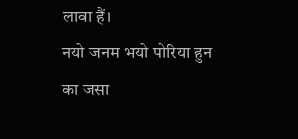लावा हैं।
नयो जनम भयो पोरिया हुन का जसा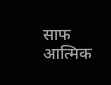साफ आत्मिक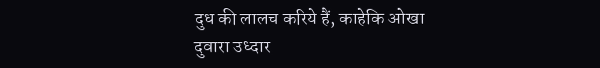दुध की लालच करिये हैं, काहेकि ओखा दुवारा उध्दार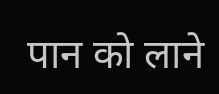पान को लाने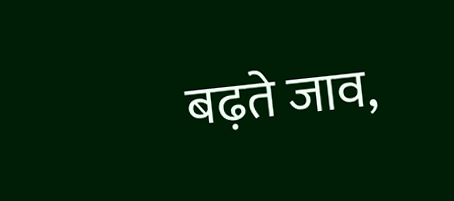बढ़ते जाव,